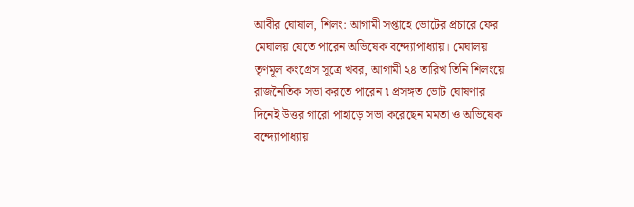আবীর ঘোষাল, শিলং: আগামী সপ্তাহে ভোটের প্রচারে ফের মেঘালয় যেতে পারেন অভিষেক বন্দ্যোপাধ্যায়। মেঘালয় তৃণমূল কংগ্রেস সূত্রে খবর, আগামী ২৪ তারিখ তিনি শিলংয়ে রাজনৈতিক সভা করতে পারেন ৷ প্রসঙ্গত ভোট ঘোষণার দিনেই উত্তর গারো পাহাড়ে সভা করেছেন মমতা ও অভিষেক বন্দ্যোপাধ্যায়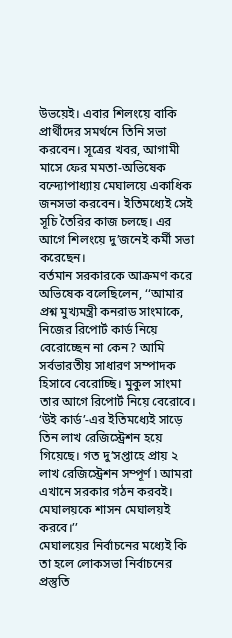উভয়েই। এবার শিলংয়ে বাকি প্রার্থীদের সমর্থনে তিনি সভা করবেন। সূত্রের খবর, আগামী মাসে ফের মমতা-অভিষেক বন্দ্যোপাধ্যায় মেঘালয়ে একাধিক জনসভা করবেন। ইতিমধ্যেই সেই সূচি তৈরির কাজ চলছে। এর আগে শিলংয়ে দু’জনেই কর্মী সভা করেছেন।
বর্তমান সরকারকে আক্রমণ করে অভিষেক বলেছিলেন, ‘‘আমার প্রশ্ন মুখ্যমন্ত্রী কনরাড সাংমাকে, নিজের রিপোর্ট কার্ড নিয়ে বেরোচ্ছেন না কেন? আমি সর্বভারতীয় সাধারণ সম্পাদক হিসাবে বেরোচ্ছি। মুকুল সাংমা তার আগে রিপোর্ট নিয়ে বেরোবে। ‘উই কার্ড’-এর ইতিমধ্যেই সাড়ে তিন লাখ রেজিস্ট্রেশন হয়ে গিয়েছে। গত দু’সপ্তাহে প্রায় ২ লাখ রেজিস্ট্রেশন সম্পূর্ণ ৷ আমরা এখানে সরকার গঠন করবই। মেঘালয়কে শাসন মেঘালয়ই করবে।’’
মেঘালয়ের নির্বাচনের মধ্যেই কি তা হলে লোকসভা নির্বাচনের প্রস্তুতি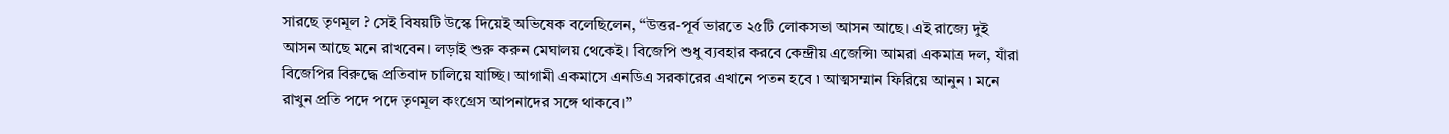সারছে তৃণমূল ? সেই বিষয়টি উস্কে দিয়েই অভিষেক বলেছিলেন, ‘‘উত্তর-পূর্ব ভারতে ২৫টি লোকসভা আসন আছে। এই রাজ্যে দুই আসন আছে মনে রাখবেন। লড়াই শুরু করুন মেঘালয় থেকেই। বিজেপি শুধু ব্যবহার করবে কেন্দ্রীয় এজেন্সি৷ আমরা একমাত্র দল, যাঁরা বিজেপির বিরুদ্ধে প্রতিবাদ চালিয়ে যাচ্ছি। আগামী একমাসে এনডিএ সরকারের এখানে পতন হবে ৷ আত্মসম্মান ফিরিয়ে আনুন ৷ মনে রাখুন প্রতি পদে পদে তৃণমূল কংগ্রেস আপনাদের সঙ্গে থাকবে।’’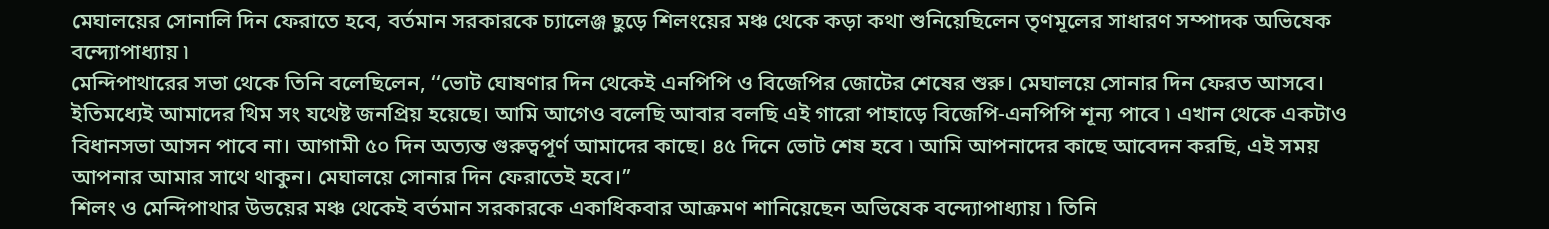মেঘালয়ের সোনালি দিন ফেরাতে হবে, বর্তমান সরকারকে চ্যালেঞ্জ ছুড়ে শিলংয়ের মঞ্চ থেকে কড়া কথা শুনিয়েছিলেন তৃণমূলের সাধারণ সম্পাদক অভিষেক বন্দ্যোপাধ্যায় ৷
মেন্দিপাথারের সভা থেকে তিনি বলেছিলেন, ‘‘ভোট ঘোষণার দিন থেকেই এনপিপি ও বিজেপির জোটের শেষের শুরু। মেঘালয়ে সোনার দিন ফেরত আসবে। ইতিমধ্যেই আমাদের থিম সং যথেষ্ট জনপ্রিয় হয়েছে। আমি আগেও বলেছি আবার বলছি এই গারো পাহাড়ে বিজেপি-এনপিপি শূন্য পাবে ৷ এখান থেকে একটাও বিধানসভা আসন পাবে না। আগামী ৫০ দিন অত্যন্ত গুরুত্বপূর্ণ আমাদের কাছে। ৪৫ দিনে ভোট শেষ হবে ৷ আমি আপনাদের কাছে আবেদন করছি, এই সময় আপনার আমার সাথে থাকুন। মেঘালয়ে সোনার দিন ফেরাতেই হবে।’’
শিলং ও মেন্দিপাথার উভয়ের মঞ্চ থেকেই বর্তমান সরকারকে একাধিকবার আক্রমণ শানিয়েছেন অভিষেক বন্দ্যোপাধ্যায় ৷ তিনি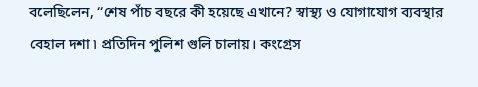বলেছিলেন, ‘‘শেষ পাঁচ বছরে কী হয়েছে এখানে? স্বাস্থ্য ও যোগাযোগ ব্যবস্থার বেহাল দশা ৷ প্রতিদিন পুলিশ গুলি চালায়। কংগ্রেস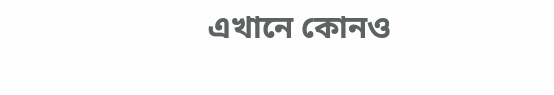এখানে কোনও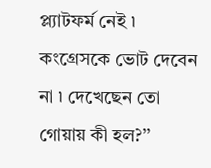প্ল্যাটফর্ম নেই ৷ কংগ্রেসকে ভোট দেবেন না ৷ দেখেছেন তো গোয়ায় কী হল?’’